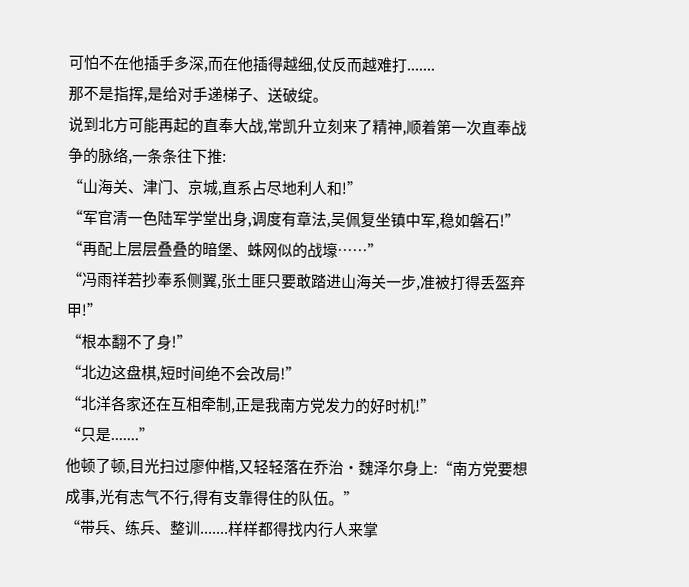可怕不在他插手多深,而在他插得越细,仗反而越难打.......
那不是指挥,是给对手递梯子、送破绽。
说到北方可能再起的直奉大战,常凯升立刻来了精神,顺着第一次直奉战争的脉络,一条条往下推:
“山海关、津门、京城,直系占尽地利人和!”
“军官清一色陆军学堂出身,调度有章法,吴佩复坐镇中军,稳如磐石!”
“再配上层层叠叠的暗堡、蛛网似的战壕……”
“冯雨祥若抄奉系侧翼,张土匪只要敢踏进山海关一步,准被打得丢盔弃甲!”
“根本翻不了身!”
“北边这盘棋,短时间绝不会改局!”
“北洋各家还在互相牵制,正是我南方党发力的好时机!”
“只是.......”
他顿了顿,目光扫过廖仲楷,又轻轻落在乔治·魏泽尔身上:“南方党要想成事,光有志气不行,得有支靠得住的队伍。”
“带兵、练兵、整训.......样样都得找内行人来掌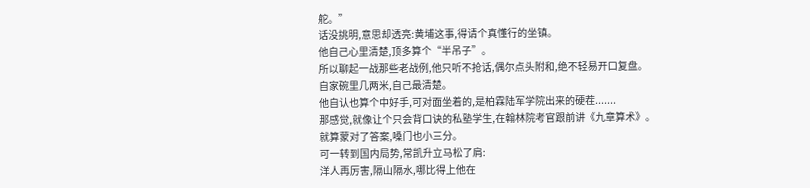舵。”
话没挑明,意思却透亮:黄埔这事,得请个真懂行的坐镇。
他自己心里清楚,顶多算个“半吊子”。
所以聊起一战那些老战例,他只听不抢话,偶尔点头附和,绝不轻易开口复盘。
自家碗里几两米,自己最清楚。
他自认也算个中好手,可对面坐着的,是柏霖陆军学院出来的硬茬.......
那感觉,就像让个只会背口诀的私塾学生,在翰林院考官跟前讲《九章算术》。
就算蒙对了答案,嗓门也小三分。
可一转到国内局势,常凯升立马松了肩:
洋人再厉害,隔山隔水,哪比得上他在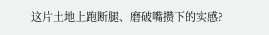这片土地上跑断腿、磨破嘴攒下的实感?